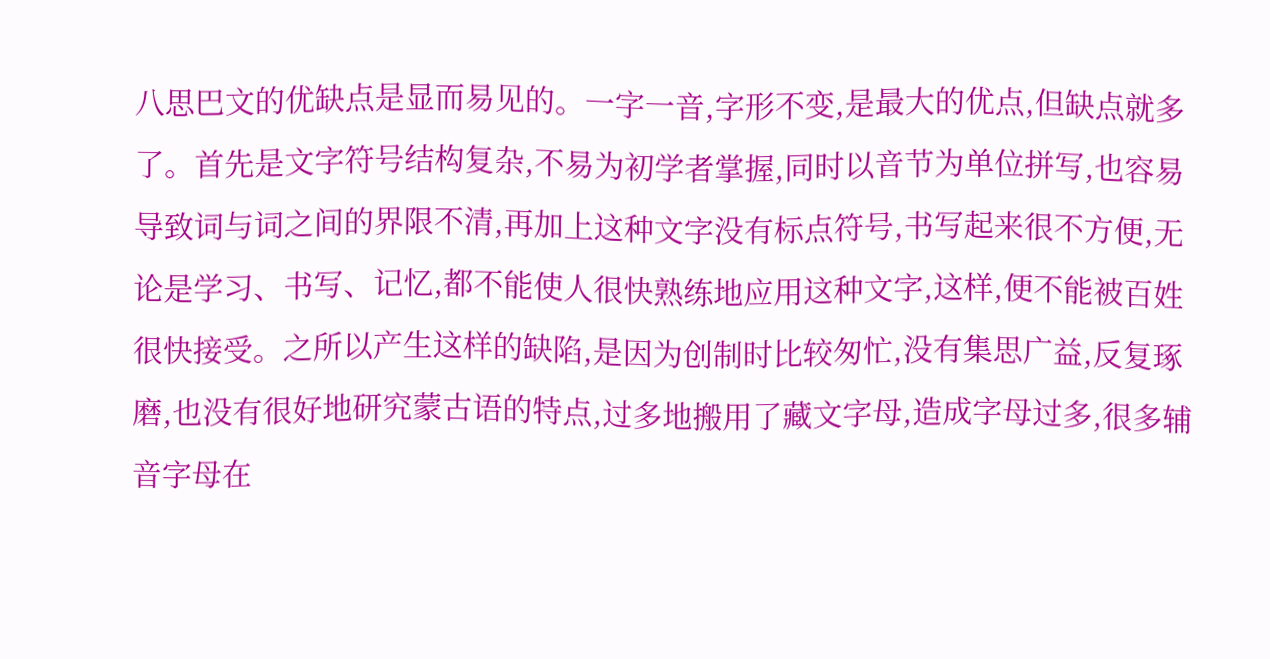八思巴文的优缺点是显而易见的。一字一音,字形不变,是最大的优点,但缺点就多了。首先是文字符号结构复杂,不易为初学者掌握,同时以音节为单位拼写,也容易导致词与词之间的界限不清,再加上这种文字没有标点符号,书写起来很不方便,无论是学习、书写、记忆,都不能使人很快熟练地应用这种文字,这样,便不能被百姓很快接受。之所以产生这样的缺陷,是因为创制时比较匆忙,没有集思广益,反复琢磨,也没有很好地研究蒙古语的特点,过多地搬用了藏文字母,造成字母过多,很多辅音字母在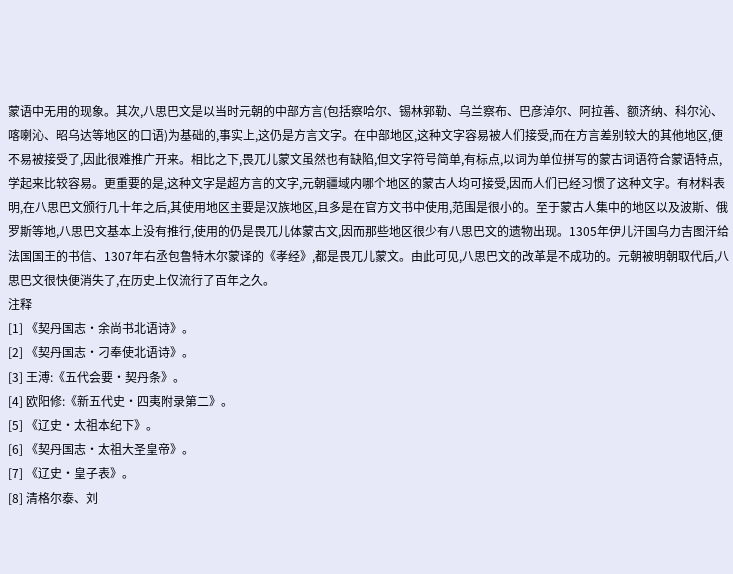蒙语中无用的现象。其次,八思巴文是以当时元朝的中部方言(包括察哈尔、锡林郭勒、乌兰察布、巴彦淖尔、阿拉善、额济纳、科尔沁、喀喇沁、昭乌达等地区的口语)为基础的,事实上,这仍是方言文字。在中部地区,这种文字容易被人们接受,而在方言差别较大的其他地区,便不易被接受了,因此很难推广开来。相比之下,畏兀儿蒙文虽然也有缺陷,但文字符号简单,有标点,以词为单位拼写的蒙古词语符合蒙语特点,学起来比较容易。更重要的是,这种文字是超方言的文字,元朝疆域内哪个地区的蒙古人均可接受,因而人们已经习惯了这种文字。有材料表明,在八思巴文颁行几十年之后,其使用地区主要是汉族地区,且多是在官方文书中使用,范围是很小的。至于蒙古人集中的地区以及波斯、俄罗斯等地,八思巴文基本上没有推行,使用的仍是畏兀儿体蒙古文,因而那些地区很少有八思巴文的遗物出现。1305年伊儿汗国乌力吉图汗给法国国王的书信、1307年右丞包鲁特木尔蒙译的《孝经》,都是畏兀儿蒙文。由此可见,八思巴文的改革是不成功的。元朝被明朝取代后,八思巴文很快便消失了,在历史上仅流行了百年之久。
注释
[1] 《契丹国志·余尚书北语诗》。
[2] 《契丹国志·刁奉使北语诗》。
[3] 王溥:《五代会要·契丹条》。
[4] 欧阳修:《新五代史·四夷附录第二》。
[5] 《辽史·太祖本纪下》。
[6] 《契丹国志·太祖大圣皇帝》。
[7] 《辽史·皇子表》。
[8] 清格尔泰、刘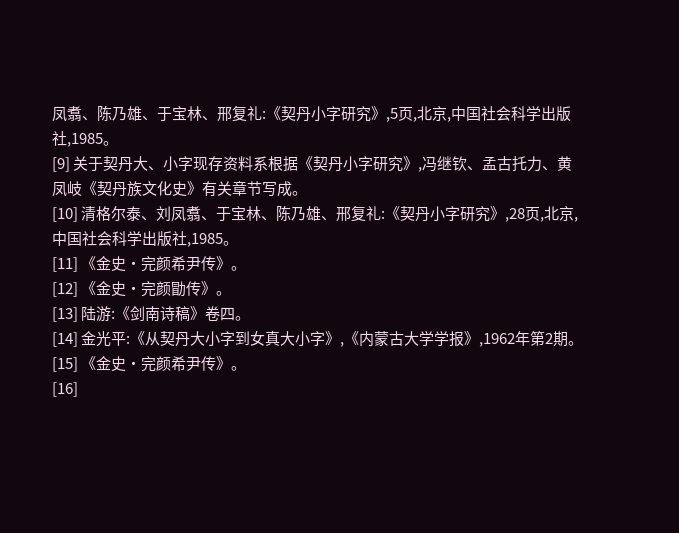凤翥、陈乃雄、于宝林、邢复礼:《契丹小字研究》,5页,北京,中国社会科学出版社,1985。
[9] 关于契丹大、小字现存资料系根据《契丹小字研究》,冯继钦、孟古托力、黄凤岐《契丹族文化史》有关章节写成。
[10] 清格尔泰、刘凤翥、于宝林、陈乃雄、邢复礼:《契丹小字研究》,28页,北京,中国社会科学出版社,1985。
[11] 《金史·完颜希尹传》。
[12] 《金史·完颜勖传》。
[13] 陆游:《剑南诗稿》卷四。
[14] 金光平:《从契丹大小字到女真大小字》,《内蒙古大学学报》,1962年第2期。
[15] 《金史·完颜希尹传》。
[16]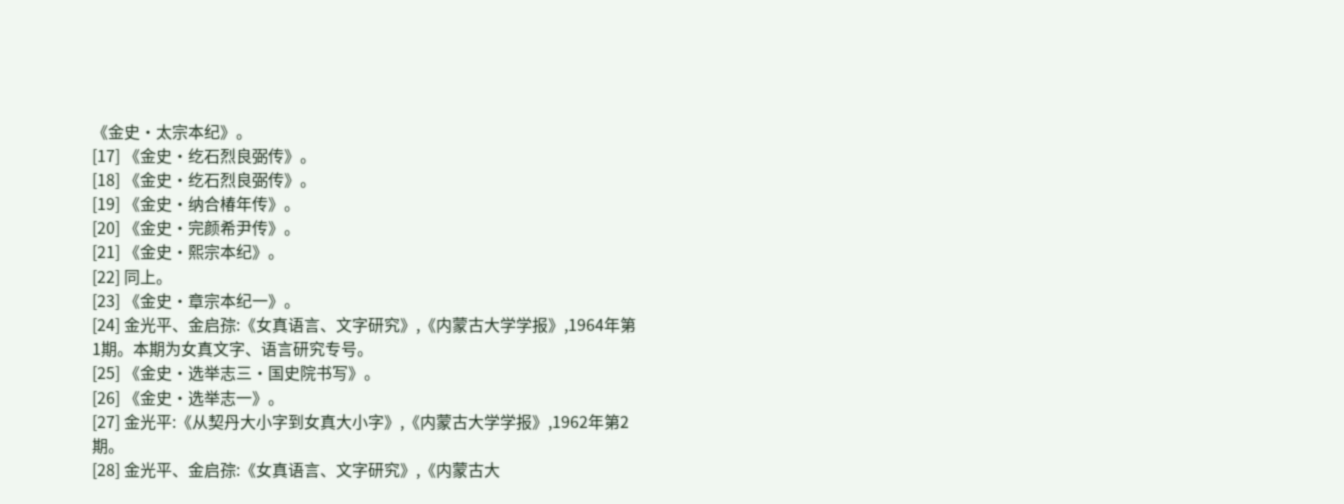《金史·太宗本纪》。
[17] 《金史·纥石烈良弼传》。
[18] 《金史·纥石烈良弼传》。
[19] 《金史·纳合椿年传》。
[20] 《金史·完颜希尹传》。
[21] 《金史·熙宗本纪》。
[22] 同上。
[23] 《金史·章宗本纪一》。
[24] 金光平、金启孮:《女真语言、文字研究》,《内蒙古大学学报》,1964年第1期。本期为女真文字、语言研究专号。
[25] 《金史·选举志三·国史院书写》。
[26] 《金史·选举志一》。
[27] 金光平:《从契丹大小字到女真大小字》,《内蒙古大学学报》,1962年第2期。
[28] 金光平、金启孮:《女真语言、文字研究》,《内蒙古大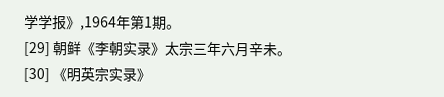学学报》,1964年第1期。
[29] 朝鲜《李朝实录》太宗三年六月辛未。
[30] 《明英宗实录》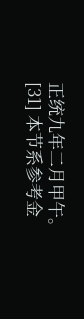正统九年二月甲午。
[31] 本节系参考金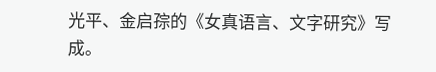光平、金启孮的《女真语言、文字研究》写成。